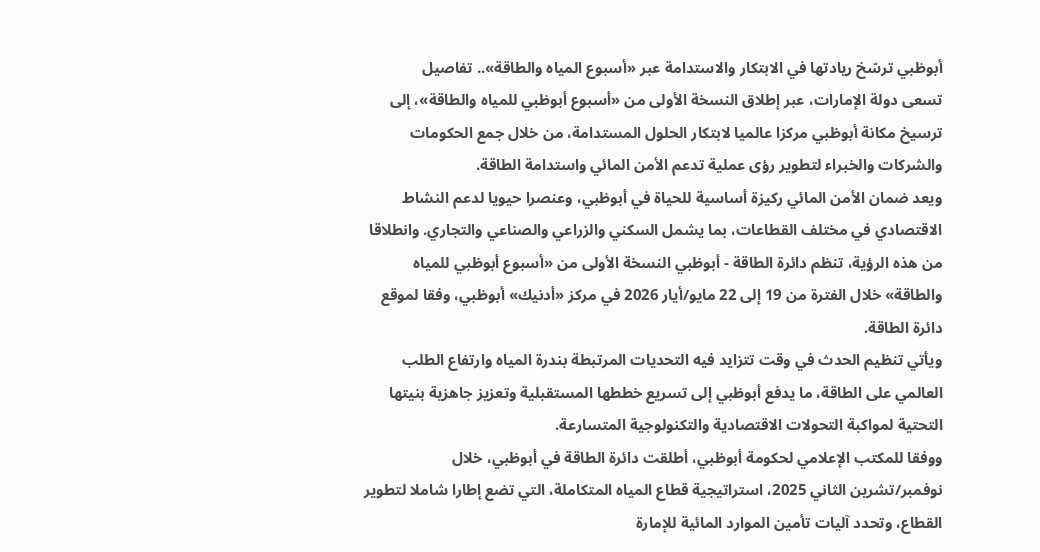أبوظبي ترسّخ ريادتها في الابتكار والاستدامة عبر «أسبوع المياه والطاقة».. تفاصيل
تسعى دولة الإمارات، عبر إطلاق النسخة الأولى من «أسبوع أبوظبي للمياه والطاقة»، إلى ترسيخ مكانة أبوظبي مركزا عالميا لابتكار الحلول المستدامة، من خلال جمع الحكومات والشركات والخبراء لتطوير رؤى عملية تدعم الأمن المائي واستدامة الطاقة.
ويعد ضمان الأمن المائي ركيزة أساسية للحياة في أبوظبي، وعنصرا حيويا لدعم النشاط الاقتصادي في مختلف القطاعات، بما يشمل السكني والزراعي والصناعي والتجاري. وانطلاقا من هذه الرؤية، تنظم دائرة الطاقة - أبوظبي النسخة الأولى من «أسبوع أبوظبي للمياه والطاقة» خلال الفترة من 19 إلى 22 مايو/أيار 2026 في مركز «أدنيك» أبوظبي، وفقا لموقع دائرة الطاقة.
ويأتي تنظيم الحدث في وقت تتزايد فيه التحديات المرتبطة بندرة المياه وارتفاع الطلب العالمي على الطاقة، ما يدفع أبوظبي إلى تسريع خططها المستقبلية وتعزيز جاهزية بنيتها التحتية لمواكبة التحولات الاقتصادية والتكنولوجية المتسارعة.
ووفقا للمكتب الإعلامي لحكومة أبوظبي، أطلقت دائرة الطاقة في أبوظبي، خلال نوفمبر/تشرين الثاني 2025، استراتيجية قطاع المياه المتكاملة، التي تضع إطارا شاملا لتطوير القطاع، وتحدد آليات تأمين الموارد المائية للإمارة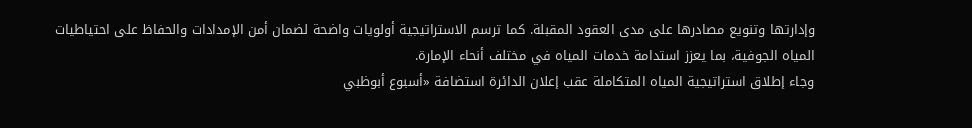وإدارتها وتنويع مصادرها على مدى العقود المقبلة. كما ترسم الاستراتيجية أولويات واضحة لضمان أمن الإمدادات والحفاظ على احتياطيات المياه الجوفية، بما يعزز استدامة خدمات المياه في مختلف أنحاء الإمارة.
وجاء إطلاق استراتيجية المياه المتكاملة عقب إعلان الدائرة استضافة «أسبوع أبوظبي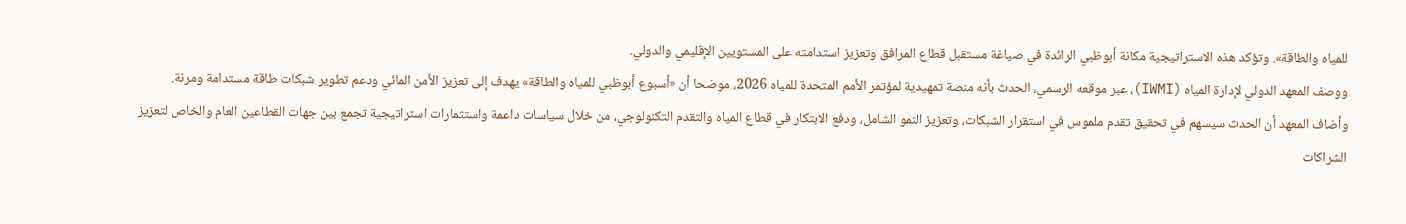للمياه والطاقة». وتؤكد هذه الاستراتيجية مكانة أبوظبي الرائدة في صياغة مستقبل قطاع المرافق وتعزيز استدامته على المستويين الإقليمي والدولي.
ووصف المعهد الدولي لإدارة المياه (IWMI)، عبر موقعه الرسمي، الحدث بأنه منصة تمهيدية لمؤتمر الأمم المتحدة للمياه 2026، موضحا أن «أسبوع أبوظبي للمياه والطاقة» يهدف إلى تعزيز الأمن المائي ودعم تطوير شبكات طاقة مستدامة ومرنة.
وأضاف المعهد أن الحدث سيسهم في تحقيق تقدم ملموس في استقرار الشبكات، وتعزيز النمو الشامل، ودفع الابتكار في قطاع المياه والتقدم التكنولوجي، من خلال سياسات داعمة واستثمارات استراتيجية تجمع بين جهات القطاعين العام والخاص لتعزيز الشراكات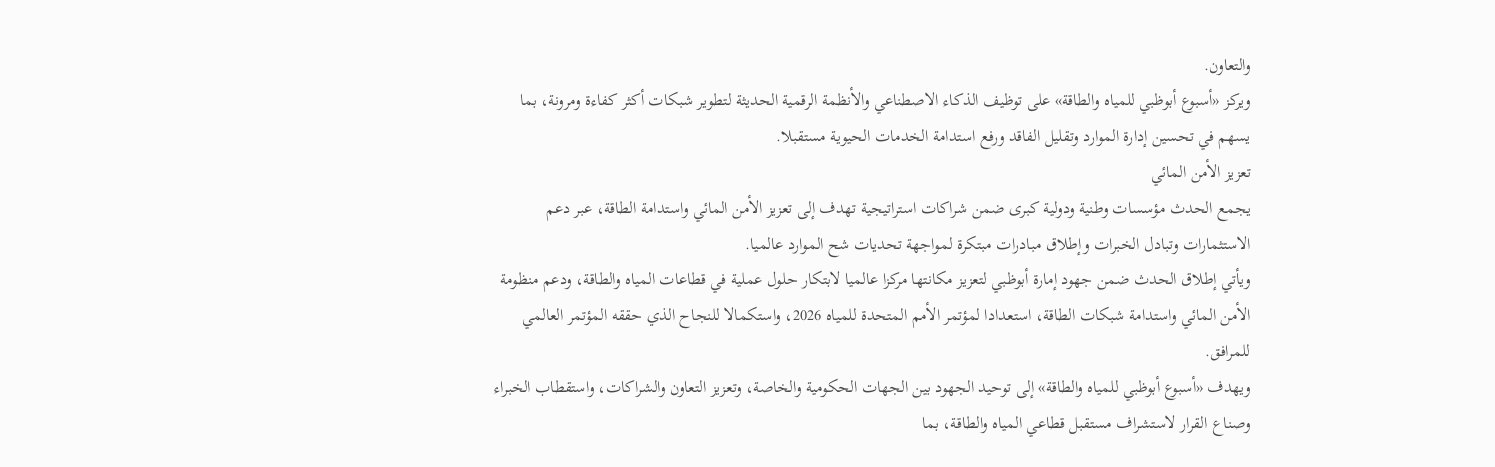والتعاون.
ويركز «أسبوع أبوظبي للمياه والطاقة» على توظيف الذكاء الاصطناعي والأنظمة الرقمية الحديثة لتطوير شبكات أكثر كفاءة ومرونة، بما يسهم في تحسين إدارة الموارد وتقليل الفاقد ورفع استدامة الخدمات الحيوية مستقبلا.
تعزيز الأمن المائي
يجمع الحدث مؤسسات وطنية ودولية كبرى ضمن شراكات استراتيجية تهدف إلى تعزيز الأمن المائي واستدامة الطاقة، عبر دعم الاستثمارات وتبادل الخبرات وإطلاق مبادرات مبتكرة لمواجهة تحديات شح الموارد عالميا.
ويأتي إطلاق الحدث ضمن جهود إمارة أبوظبي لتعزيز مكانتها مركزا عالميا لابتكار حلول عملية في قطاعات المياه والطاقة، ودعم منظومة الأمن المائي واستدامة شبكات الطاقة، استعدادا لمؤتمر الأمم المتحدة للمياه 2026، واستكمالا للنجاح الذي حققه المؤتمر العالمي للمرافق.
ويهدف «أسبوع أبوظبي للمياه والطاقة» إلى توحيد الجهود بين الجهات الحكومية والخاصة، وتعزيز التعاون والشراكات، واستقطاب الخبراء وصناع القرار لاستشراف مستقبل قطاعي المياه والطاقة، بما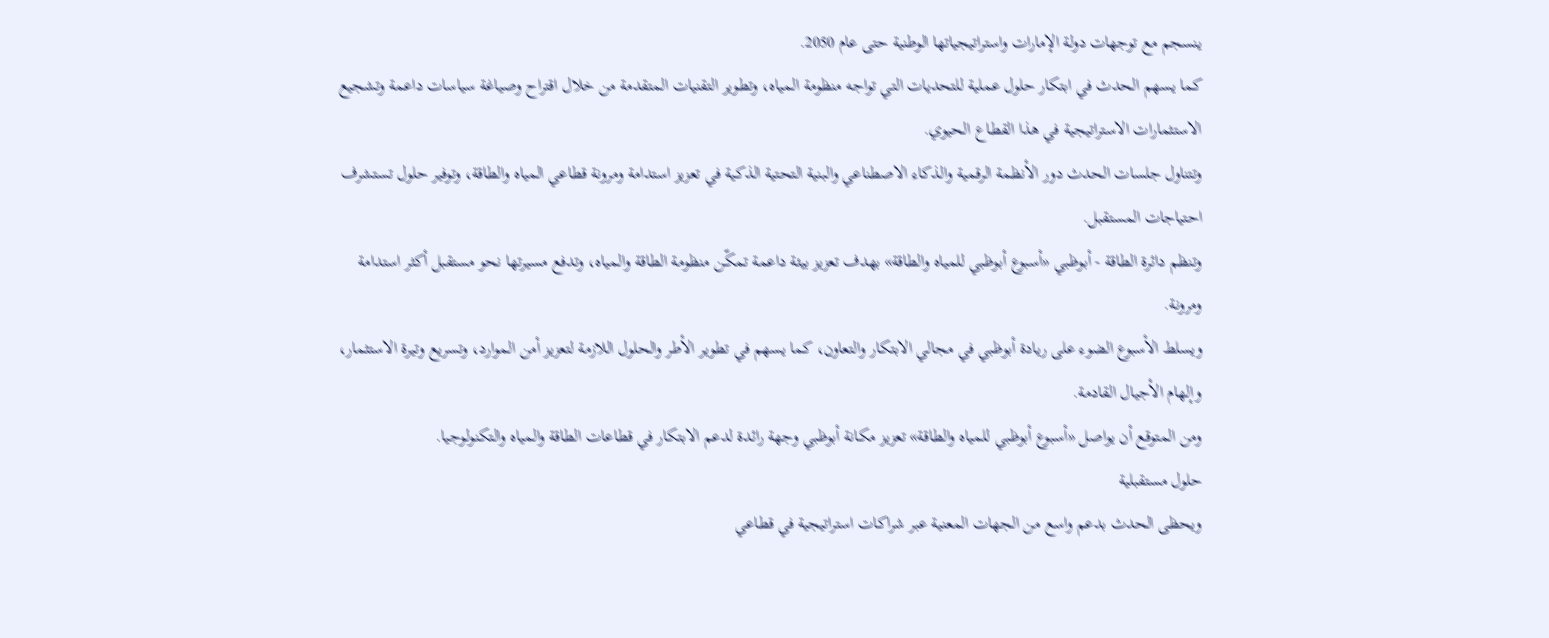ينسجم مع توجهات دولة الإمارات واستراتيجياتها الوطنية حتى عام 2050.
كما يسهم الحدث في ابتكار حلول عملية للتحديات التي تواجه منظومة المياه، وتطوير التقنيات المتقدمة من خلال اقتراح وصياغة سياسات داعمة وتشجيع الاستثمارات الاستراتيجية في هذا القطاع الحيوي.
وتتناول جلسات الحدث دور الأنظمة الرقمية والذكاء الاصطناعي والبنية التحتية الذكية في تعزيز استدامة ومرونة قطاعي المياه والطاقة، وتوفير حلول تستشرف احتياجات المستقبل.
وتنظم دائرة الطاقة - أبوظبي «أسبوع أبوظبي للمياه والطاقة» بهدف تعزيز بيئة داعمة تمكّن منظومة الطاقة والمياه، وتدفع مسيرتها نحو مستقبل أكثر استدامة ومرونة.
ويسلط الأسبوع الضوء على ريادة أبوظبي في مجالي الابتكار والتعاون، كما يسهم في تطوير الأطر والحلول اللازمة لتعزيز أمن الموارد، وتسريع وتيرة الاستثمار، وإلهام الأجيال القادمة.
ومن المتوقع أن يواصل «أسبوع أبوظبي للمياه والطاقة» تعزيز مكانة أبوظبي وجهة رائدة لدعم الابتكار في قطاعات الطاقة والمياه والتكنولوجيا.
حلول مستقبلية
ويحظى الحدث بدعم واسع من الجهات المعنية عبر شراكات استراتيجية في قطاعي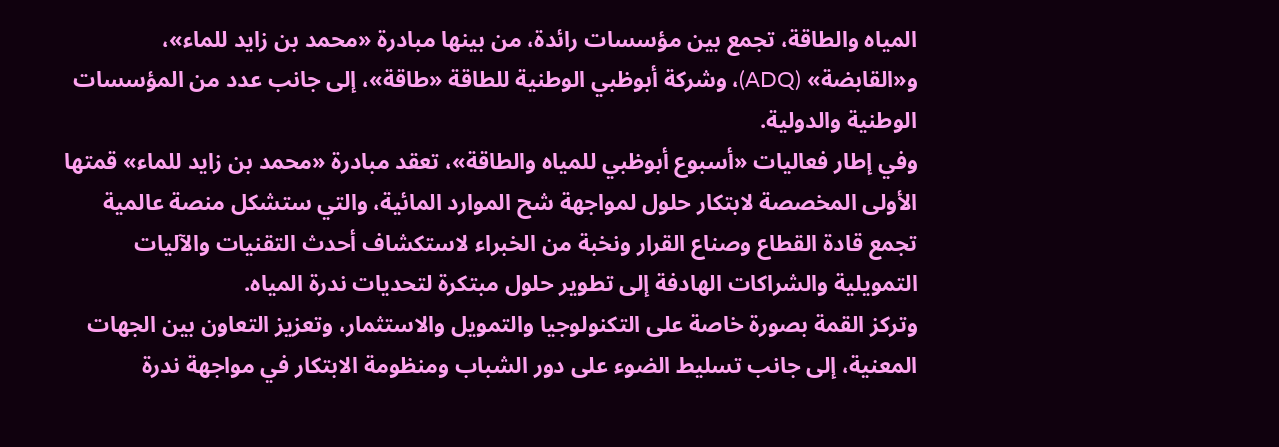المياه والطاقة، تجمع بين مؤسسات رائدة، من بينها مبادرة «محمد بن زايد للماء»، و«القابضة» (ADQ)، وشركة أبوظبي الوطنية للطاقة «طاقة»، إلى جانب عدد من المؤسسات الوطنية والدولية.
وفي إطار فعاليات «أسبوع أبوظبي للمياه والطاقة»، تعقد مبادرة «محمد بن زايد للماء» قمتها الأولى المخصصة لابتكار حلول لمواجهة شح الموارد المائية، والتي ستشكل منصة عالمية تجمع قادة القطاع وصناع القرار ونخبة من الخبراء لاستكشاف أحدث التقنيات والآليات التمويلية والشراكات الهادفة إلى تطوير حلول مبتكرة لتحديات ندرة المياه.
وتركز القمة بصورة خاصة على التكنولوجيا والتمويل والاستثمار، وتعزيز التعاون بين الجهات المعنية، إلى جانب تسليط الضوء على دور الشباب ومنظومة الابتكار في مواجهة ندرة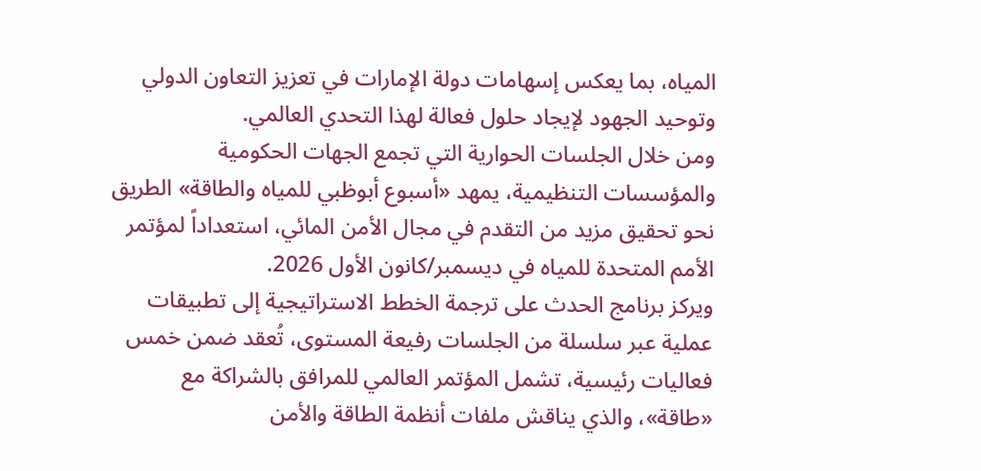المياه، بما يعكس إسهامات دولة الإمارات في تعزيز التعاون الدولي وتوحيد الجهود لإيجاد حلول فعالة لهذا التحدي العالمي.
ومن خلال الجلسات الحوارية التي تجمع الجهات الحكومية والمؤسسات التنظيمية، يمهد «أسبوع أبوظبي للمياه والطاقة» الطريق نحو تحقيق مزيد من التقدم في مجال الأمن المائي، استعداداً لمؤتمر الأمم المتحدة للمياه في ديسمبر/كانون الأول 2026.
ويركز برنامج الحدث على ترجمة الخطط الاستراتيجية إلى تطبيقات عملية عبر سلسلة من الجلسات رفيعة المستوى، تُعقد ضمن خمس فعاليات رئيسية، تشمل المؤتمر العالمي للمرافق بالشراكة مع «طاقة»، والذي يناقش ملفات أنظمة الطاقة والأمن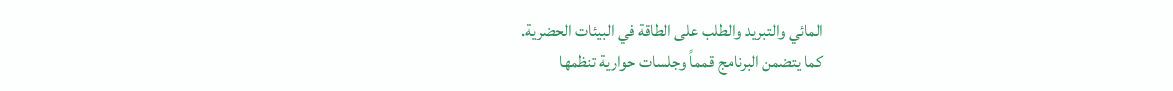المائي والتبريد والطلب على الطاقة في البيئات الحضرية.
كما يتضمن البرنامج قمماً وجلسات حوارية تنظمها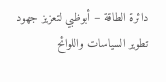دائرة الطاقة – أبوظبي لتعزيز جهود تطوير السياسات واللوائح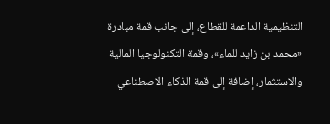التنظيمية الداعمة للقطاع، إلى جانب قمة مبادرة «محمد بن زايد للماء»، وقمة التكنولوجيا المالية والاستثمار، إضافة إلى قمة الذكاء الاصطناعي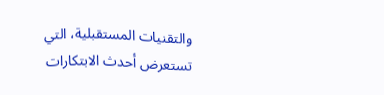والتقنيات المستقبلية، التي تستعرض أحدث الابتكارات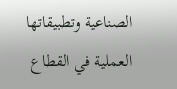الصناعية وتطبيقاتها العملية في القطاع